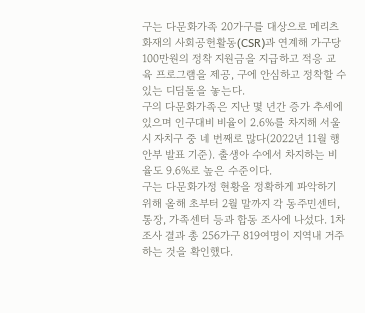구는 다문화가족 20가구를 대상으로 메리츠화재의 사회공헌활동(CSR)과 연계해 가구당 100만원의 정착 지원금을 지급하고 적응 교육 프로그램을 제공, 구에 안심하고 정착할 수 있는 디딤돌을 놓는다.
구의 다문화가족은 지난 몇 년간 증가 추세에 있으며 인구대비 비율이 2.6%를 차지해 서울시 자치구 중 네 번째로 많다(2022년 11월 행안부 발표 기준). 출생아 수에서 차지하는 비율도 9.6%로 높은 수준이다.
구는 다문화가정 현황을 정확하게 파악하기 위해 올해 초부터 2월 말까지 각 동주민센터, 통장, 가족센터 등과 합동 조사에 나섰다. 1차 조사 결과 총 256가구 819여명이 지역내 거주하는 것을 확인했다.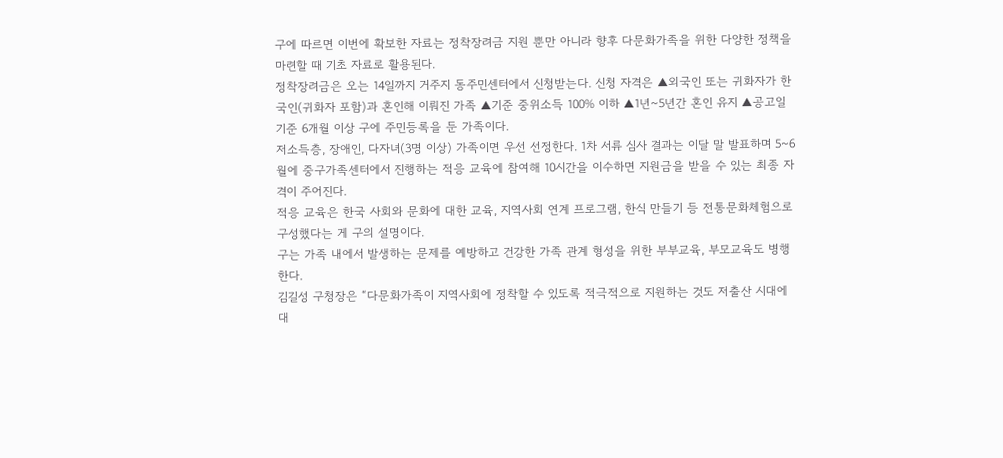구에 따르면 이번에 확보한 자료는 정착장려금 지원 뿐만 아니라 향후 다문화가족을 위한 다양한 정책을 마련할 때 기초 자료로 활용된다.
정착장려금은 오는 14일까지 거주지 동주민센터에서 신청받는다. 신청 자격은 ▲외국인 또는 귀화자가 한국인(귀화자 포함)과 혼인해 이뤄진 가족 ▲기준 중위소득 100% 이하 ▲1년~5년간 혼인 유지 ▲공고일 기준 6개월 이상 구에 주민등록을 둔 가족이다.
저소득층, 장애인, 다자녀(3명 이상) 가족이면 우선 선정한다. 1차 서류 심사 결과는 이달 말 발표하며 5~6월에 중구가족센터에서 진행하는 적응 교육에 참여해 10시간을 이수하면 지원금을 받을 수 있는 최종 자격이 주어진다.
적응 교육은 한국 사회와 문화에 대한 교육, 지역사회 연계 프로그램, 한식 만들기 등 전통문화체험으로 구성했다는 게 구의 설명이다.
구는 가족 내에서 발생하는 문제를 예방하고 건강한 가족 관계 형성을 위한 부부교육, 부모교육도 병행한다.
김길성 구청장은 “다문화가족이 지역사회에 정착할 수 있도록 적극적으로 지원하는 것도 저출산 시대에 대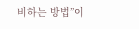비하는 방법”이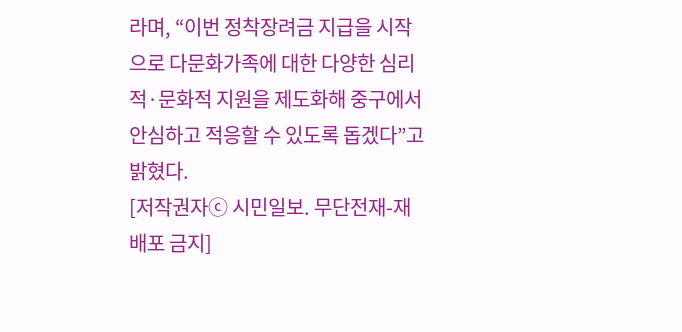라며, “이번 정착장려금 지급을 시작으로 다문화가족에 대한 다양한 심리적·문화적 지원을 제도화해 중구에서 안심하고 적응할 수 있도록 돕겠다”고 밝혔다.
[저작권자ⓒ 시민일보. 무단전재-재배포 금지]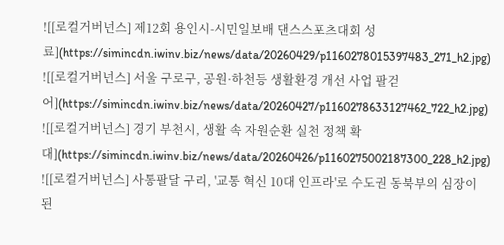![[로컬거버넌스] 제12회 용인시-시민일보배 댄스스포츠대회 성료](https://simincdn.iwinv.biz/news/data/20260429/p1160278015397483_271_h2.jpg)
![[로컬거버넌스] 서울 구로구, 공원·하천등 생활환경 개선 사업 팔걷어](https://simincdn.iwinv.biz/news/data/20260427/p1160278633127462_722_h2.jpg)
![[로컬거버넌스] 경기 부천시, 생활 속 자원순환 실천 정책 확대](https://simincdn.iwinv.biz/news/data/20260426/p1160275002187300_228_h2.jpg)
![[로컬거버넌스] 사통팔달 구리, '교통 혁신 10대 인프라'로 수도권 동북부의 심장이 된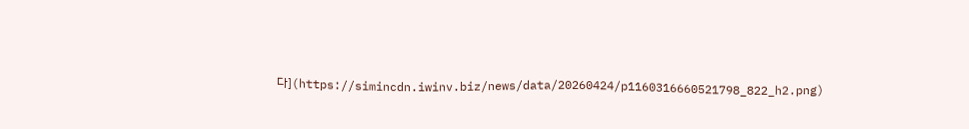다](https://simincdn.iwinv.biz/news/data/20260424/p1160316660521798_822_h2.png)